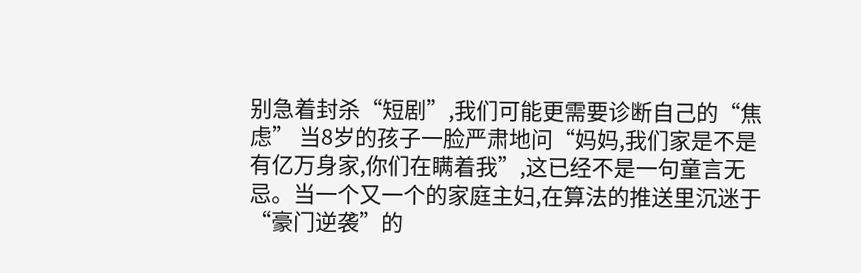别急着封杀“短剧”,我们可能更需要诊断自己的“焦虑” 当8岁的孩子一脸严肃地问“妈妈,我们家是不是有亿万身家,你们在瞒着我”,这已经不是一句童言无忌。当一个又一个的家庭主妇,在算法的推送里沉迷于“豪门逆袭”的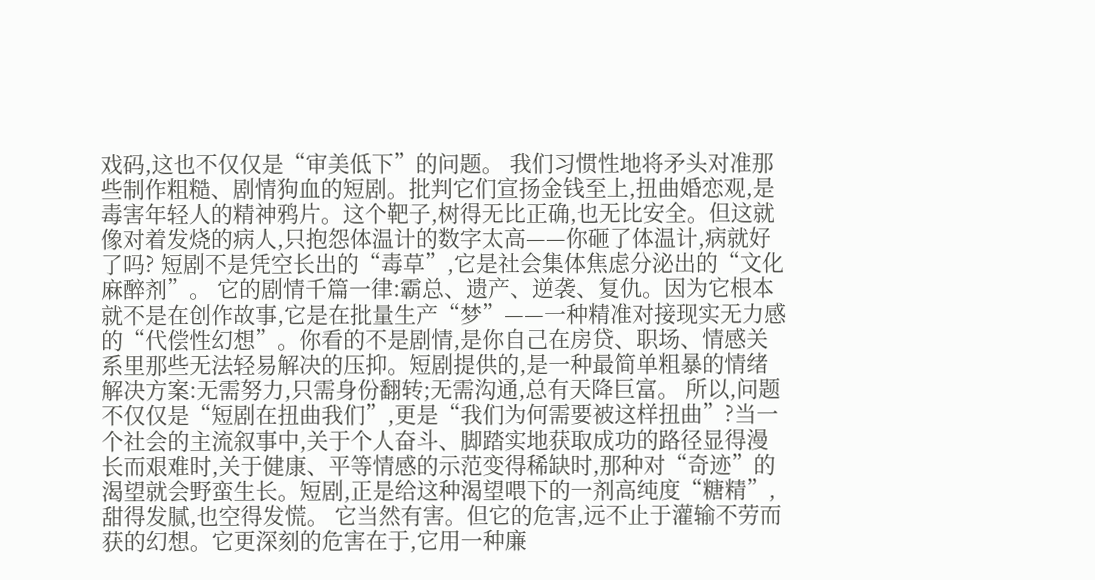戏码,这也不仅仅是“审美低下”的问题。 我们习惯性地将矛头对准那些制作粗糙、剧情狗血的短剧。批判它们宣扬金钱至上,扭曲婚恋观,是毒害年轻人的精神鸦片。这个靶子,树得无比正确,也无比安全。但这就像对着发烧的病人,只抱怨体温计的数字太高——你砸了体温计,病就好了吗? 短剧不是凭空长出的“毒草”,它是社会集体焦虑分泌出的“文化麻醉剂”。 它的剧情千篇一律:霸总、遗产、逆袭、复仇。因为它根本就不是在创作故事,它是在批量生产“梦”——一种精准对接现实无力感的“代偿性幻想”。你看的不是剧情,是你自己在房贷、职场、情感关系里那些无法轻易解决的压抑。短剧提供的,是一种最简单粗暴的情绪解决方案:无需努力,只需身份翻转;无需沟通,总有天降巨富。 所以,问题不仅仅是“短剧在扭曲我们”,更是“我们为何需要被这样扭曲”?当一个社会的主流叙事中,关于个人奋斗、脚踏实地获取成功的路径显得漫长而艰难时,关于健康、平等情感的示范变得稀缺时,那种对“奇迹”的渴望就会野蛮生长。短剧,正是给这种渴望喂下的一剂高纯度“糖精”,甜得发腻,也空得发慌。 它当然有害。但它的危害,远不止于灌输不劳而获的幻想。它更深刻的危害在于,它用一种廉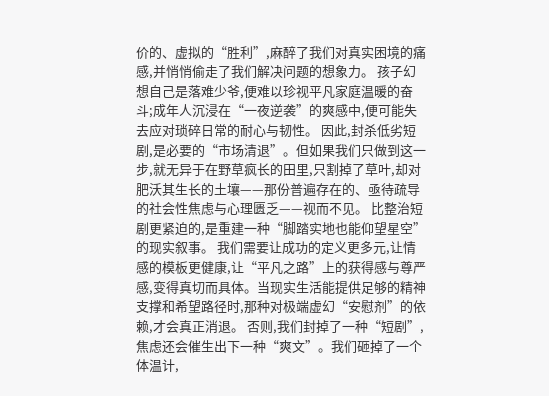价的、虚拟的“胜利”,麻醉了我们对真实困境的痛感,并悄悄偷走了我们解决问题的想象力。 孩子幻想自己是落难少爷,便难以珍视平凡家庭温暖的奋斗;成年人沉浸在“一夜逆袭”的爽感中,便可能失去应对琐碎日常的耐心与韧性。 因此,封杀低劣短剧,是必要的“市场清退”。但如果我们只做到这一步,就无异于在野草疯长的田里,只割掉了草叶,却对肥沃其生长的土壤——那份普遍存在的、亟待疏导的社会性焦虑与心理匮乏——视而不见。 比整治短剧更紧迫的,是重建一种“脚踏实地也能仰望星空”的现实叙事。 我们需要让成功的定义更多元,让情感的模板更健康,让“平凡之路”上的获得感与尊严感,变得真切而具体。当现实生活能提供足够的精神支撑和希望路径时,那种对极端虚幻“安慰剂”的依赖,才会真正消退。 否则,我们封掉了一种“短剧”,焦虑还会催生出下一种“爽文”。我们砸掉了一个体温计,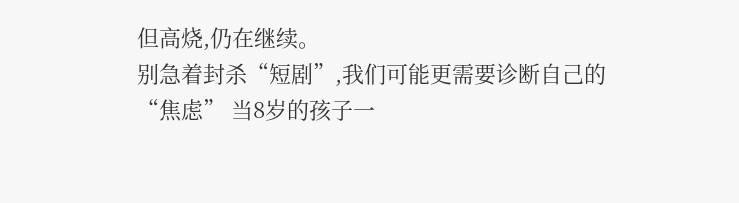但高烧,仍在继续。
别急着封杀“短剧”,我们可能更需要诊断自己的“焦虑” 当8岁的孩子一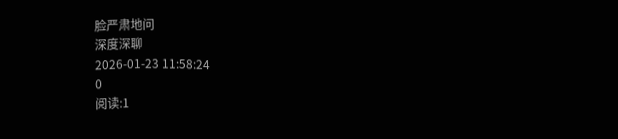脸严肃地问
深度深聊
2026-01-23 11:58:24
0
阅读:1